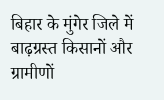बिहार के मुंगेर जिले में बाढ़ग्रस्त किसानों और ग्रामीणों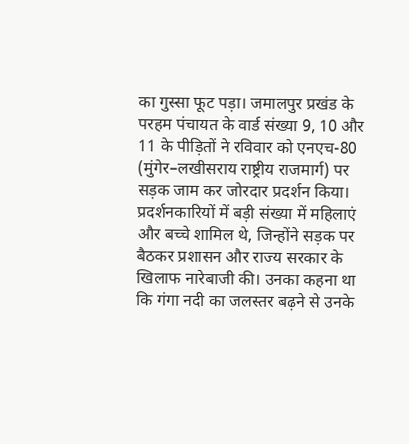का गुस्सा फूट पड़ा। जमालपुर प्रखंड के परहम पंचायत के वार्ड संख्या 9, 10 और 11 के पीड़ितों ने रविवार को एनएच-80 (मुंगेर–लखीसराय राष्ट्रीय राजमार्ग) पर सड़क जाम कर जोरदार प्रदर्शन किया।
प्रदर्शनकारियों में बड़ी संख्या में महिलाएं और बच्चे शामिल थे, जिन्होंने सड़क पर बैठकर प्रशासन और राज्य सरकार के खिलाफ नारेबाजी की। उनका कहना था कि गंगा नदी का जलस्तर बढ़ने से उनके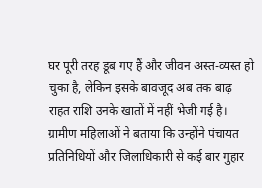घर पूरी तरह डूब गए हैं और जीवन अस्त-व्यस्त हो चुका है, लेकिन इसके बावजूद अब तक बाढ़ राहत राशि उनके खातों में नहीं भेजी गई है।
ग्रामीण महिलाओं ने बताया कि उन्होंने पंचायत प्रतिनिधियों और जिलाधिकारी से कई बार गुहार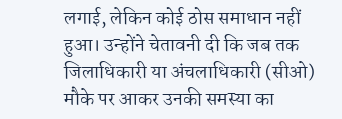लगाई, लेकिन कोई ठोस समाधान नहीं हुआ। उन्होंने चेतावनी दी कि जब तक जिलाधिकारी या अंचलाधिकारी (सीओ) मौके पर आकर उनकी समस्या का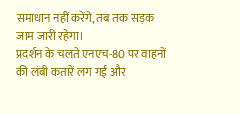समाधान नहीं करेंगे, तब तक सड़क जाम जारी रहेगा।
प्रदर्शन के चलते एनएच-80 पर वाहनों की लंबी कतारें लग गईं और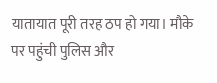यातायात पूरी तरह ठप हो गया। मौके पर पहुंची पुलिस और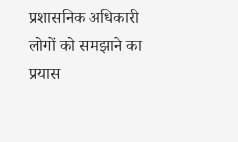प्रशासनिक अधिकारी लोगों को समझाने का प्रयास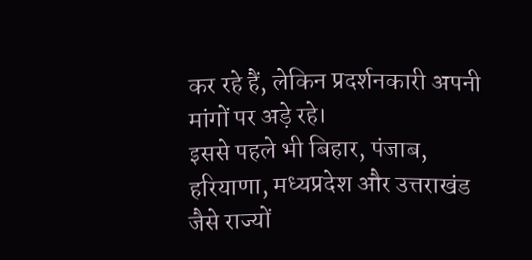कर रहे हैं, लेकिन प्रदर्शनकारी अपनी मांगों पर अड़े रहे।
इससे पहले भी बिहार, पंजाब, हरियाणा, मध्यप्रदेश और उत्तराखंड जैसे राज्यों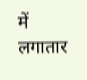में लगातार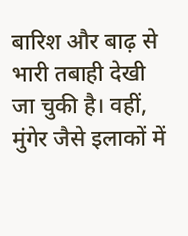बारिश और बाढ़ से भारी तबाही देखी जा चुकी है। वहीं, मुंगेर जैसे इलाकों में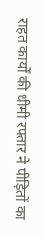राहत कार्यों की धीमी रफ्तार ने पीड़ितों का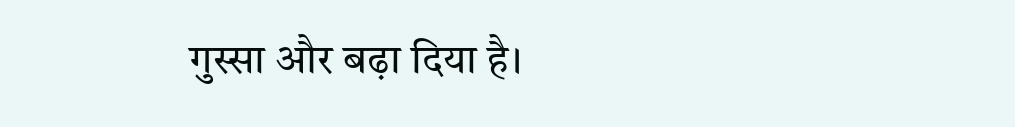गुस्सा और बढ़ा दिया है।